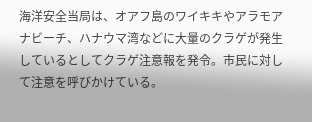海洋安全当局は、オアフ島のワイキキやアラモアナビーチ、ハナウマ湾などに大量のクラゲが発生しているとしてクラゲ注意報を発令。市民に対して注意を呼びかけている。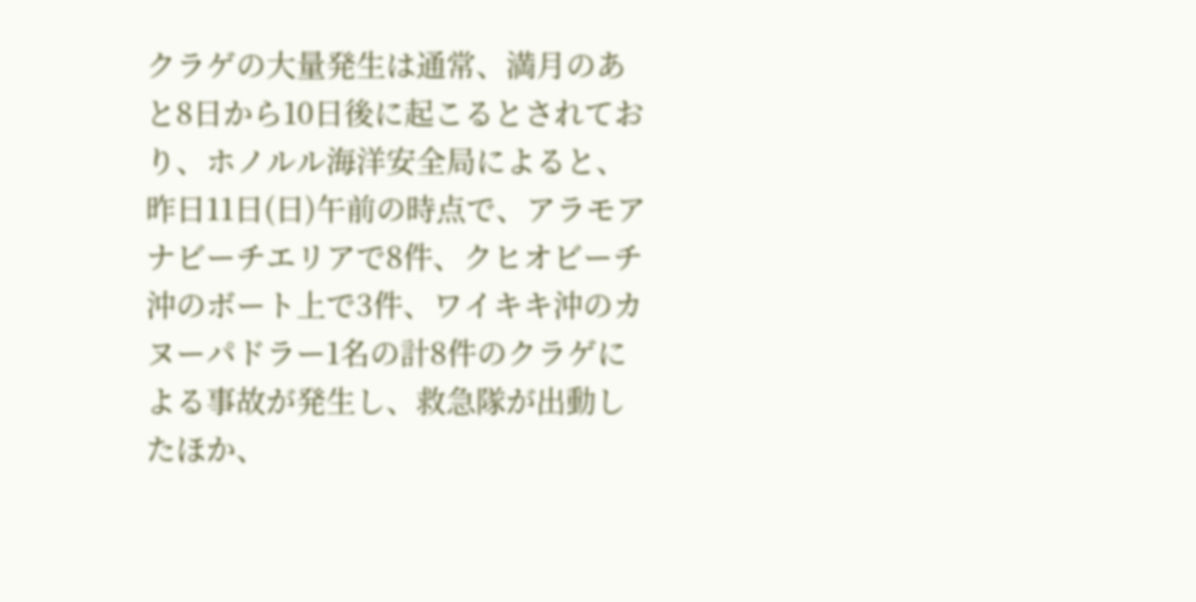クラゲの大量発生は通常、満月のあと8日から10日後に起こるとされており、ホノルル海洋安全局によると、昨日11日(日)午前の時点で、アラモアナビーチエリアで8件、クヒオビーチ沖のボート上で3件、ワイキキ沖のカヌーパドラー1名の計8件のクラゲによる事故が発生し、救急隊が出動したほか、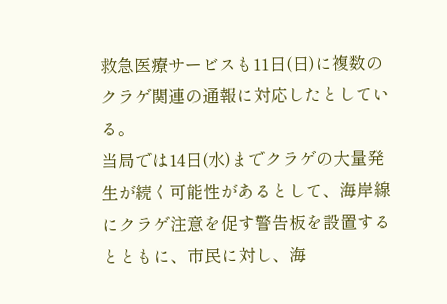救急医療サービスも11日(日)に複数のクラゲ関連の通報に対応したとしている。
当局では14日(水)までクラゲの大量発生が続く可能性があるとして、海岸線にクラゲ注意を促す警告板を設置するとともに、市民に対し、海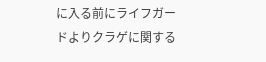に入る前にライフガードよりクラゲに関する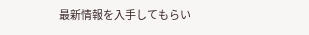最新情報を入手してもらい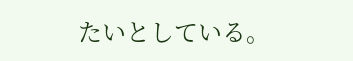たいとしている。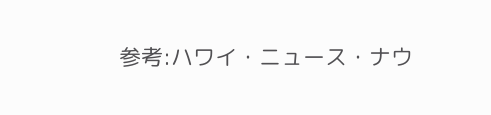参考:ハワイ・ニュース・ナウ